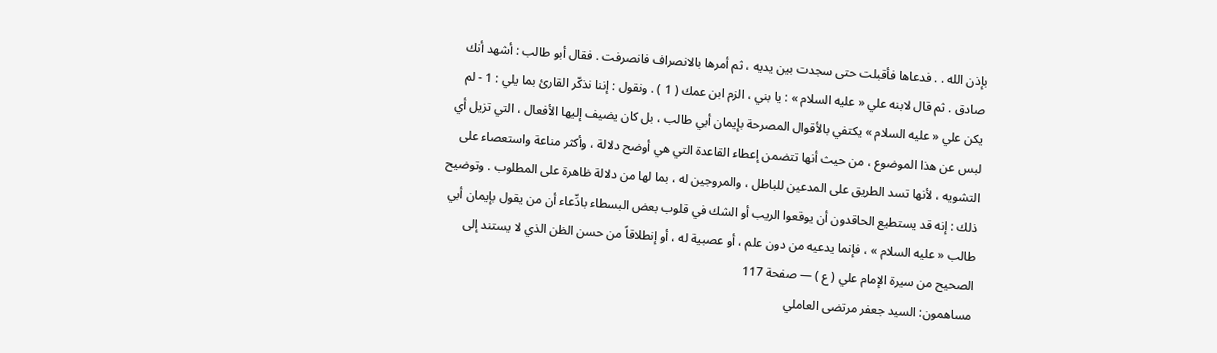بإذن الله . . فدعاها فأقبلت حتى سجدت بين يديه ، ثم أمرها بالانصراف فانصرفت . فقال أبو طالب : أشهد أنك صادق . ثم قال لابنه علي « عليه السلام » : يا بني ، الزم ابن عمك ( 1 ) . ونقول : إننا نذكّر القارئ بما يلي : 1 - لم يكن علي « عليه السلام » يكتفي بالأقوال المصرحة بإيمان أبي طالب ، بل كان يضيف إليها الأفعال ، التي تزيل أي لبس عن هذا الموضوع ، من حيث أنها تتضمن إعطاء القاعدة التي هي أوضح دلالة ، وأكثر مناعة واستعصاء على التشويه ، لأنها تسد الطريق على المدعين للباطل ، والمروجين له ، بما لها من دلالة ظاهرة على المطلوب . وتوضيح ذلك : إنه قد يستطيع الحاقدون أن يوقعوا الريب أو الشك في قلوب بعض البسطاء بادِّعاء أن من يقول بإيمان أبي طالب « عليه السلام » ، فإنما يدعيه من دون علم ، أو عصبية له ، أو إنطلاقاً من حسن الظن الذي لا يستند إلى
الصحيح من سيرة الإمام علي ( ع ) — صفحة 117
مساهمون: السيد جعفر مرتضى العاملي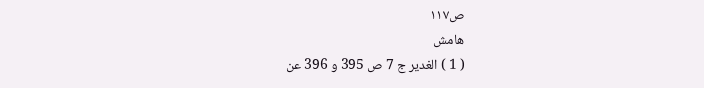ص١١٧
هامش
( 1 ) الغدير ج 7 ص 395 و 396 عن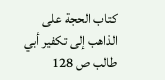كتاب الحجة على الذاهب إلى تكفير أبي طالب ص 128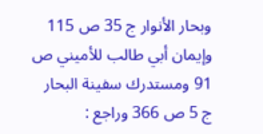وبحار الأنوار ج 35 ص 115 وإيمان أبي طالب للأميني ص 91 ومستدرك سفينة البحار ج 5 ص 366 وراجع :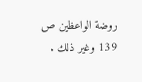روضة الواعظين ص 139 وغير ذلك .